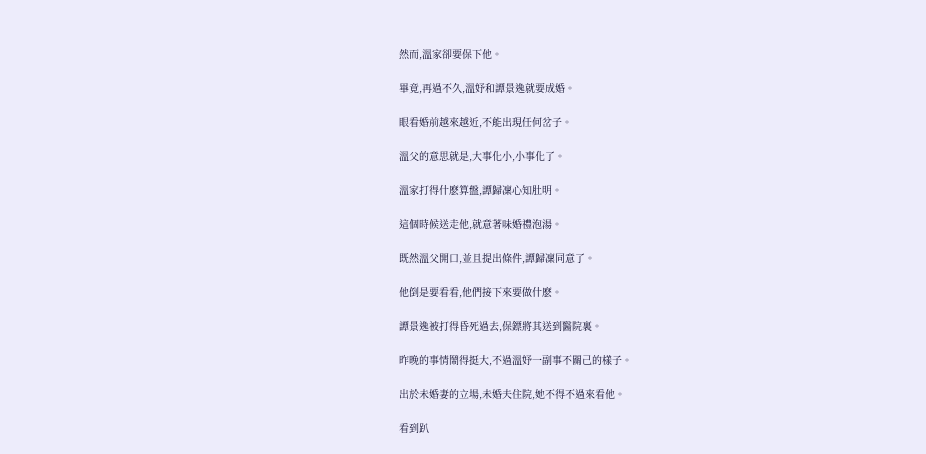然而,溫家卻要保下他。

畢竟,再過不久,溫妤和譚景逸就要成婚。

眼看婚前越來越近,不能出現任何岔子。

溫父的意思就是,大事化小,小事化了。

溫家打得什麽算盤,譚歸凜心知肚明。

這個時候送走他,就意著味婚禮泡湯。

既然溫父開口,並且提出條件,譚歸凜同意了。

他倒是要看看,他們接下來要做什麽。

譚景逸被打得昏死過去,保鏢將其送到醫院裏。

昨晚的事情鬧得挺大,不過溫妤一副事不關己的樣子。

出於未婚妻的立場,未婚夫住院,她不得不過來看他。

看到趴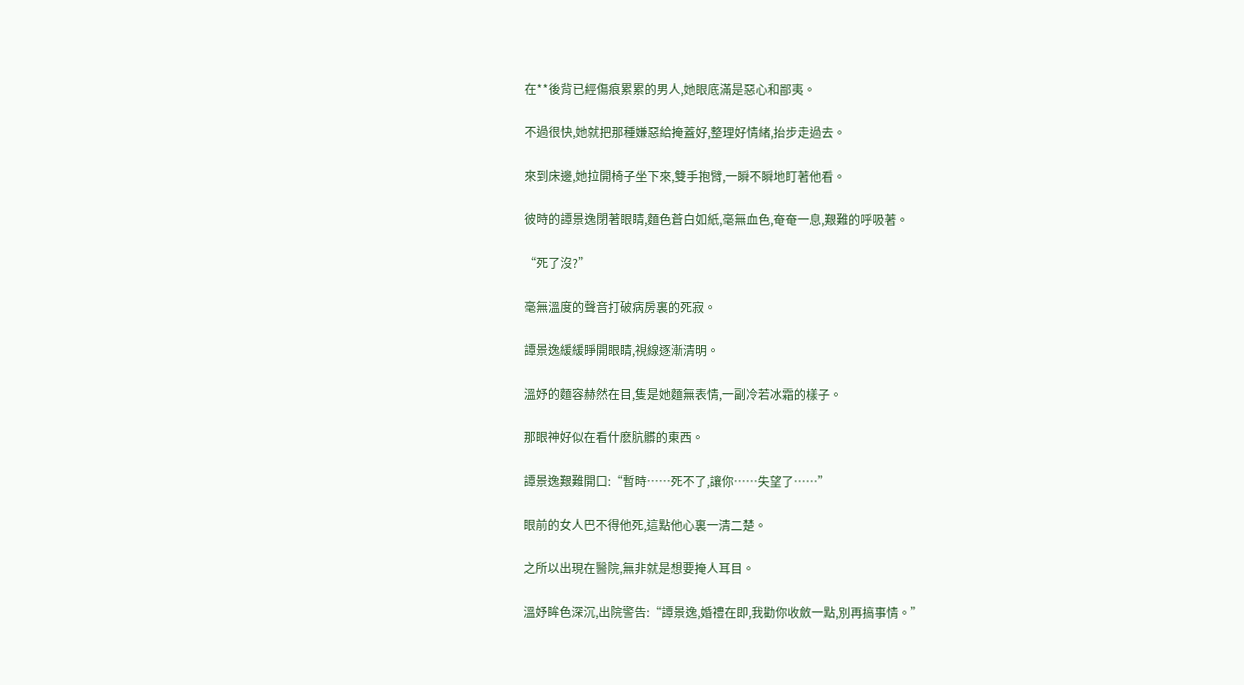在**後背已經傷痕累累的男人,她眼底滿是惡心和鄙夷。

不過很快,她就把那種嫌惡給掩蓋好,整理好情緒,抬步走過去。

來到床邊,她拉開椅子坐下來,雙手抱臂,一瞬不瞬地盯著他看。

彼時的譚景逸閉著眼睛,麵色蒼白如紙,毫無血色,奄奄一息,艱難的呼吸著。

“死了沒?”

毫無溫度的聲音打破病房裏的死寂。

譚景逸緩緩睜開眼睛,視線逐漸清明。

溫妤的麵容赫然在目,隻是她麵無表情,一副冷若冰霜的樣子。

那眼神好似在看什麽肮髒的東西。

譚景逸艱難開口:“暫時……死不了,讓你……失望了……”

眼前的女人巴不得他死,這點他心裏一清二楚。

之所以出現在醫院,無非就是想要掩人耳目。

溫妤眸色深沉,出院警告:“譚景逸,婚禮在即,我勸你收斂一點,別再搞事情。”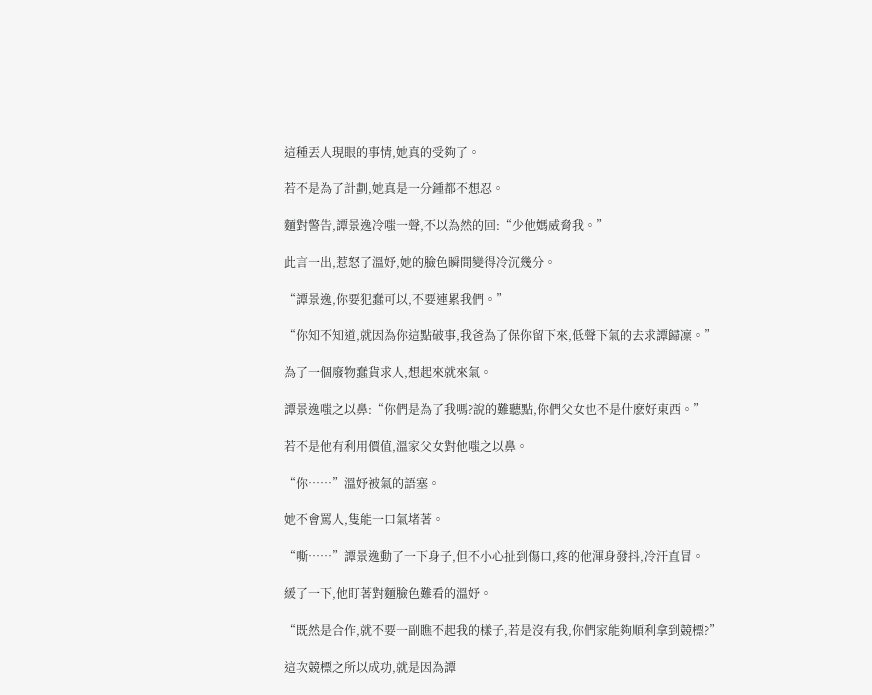這種丟人現眼的事情,她真的受夠了。

若不是為了計劃,她真是一分鍾都不想忍。

麵對警告,譚景逸冷嗤一聲,不以為然的回:“少他媽威脅我。”

此言一出,惹怒了溫妤,她的臉色瞬間變得冷沉幾分。

“譚景逸,你要犯蠢可以,不要連累我們。”

“你知不知道,就因為你這點破事,我爸為了保你留下來,低聲下氣的去求譚歸凜。”

為了一個廢物蠢貨求人,想起來就來氣。

譚景逸嗤之以鼻:“你們是為了我嗎?說的難聽點,你們父女也不是什麽好東西。”

若不是他有利用價值,溫家父女對他嗤之以鼻。

“你……”溫妤被氣的語塞。

她不會罵人,隻能一口氣堵著。

“嘶……”譚景逸動了一下身子,但不小心扯到傷口,疼的他渾身發抖,冷汗直冒。

緩了一下,他盯著對麵臉色難看的溫妤。

“既然是合作,就不要一副瞧不起我的樣子,若是沒有我,你們家能夠順利拿到競標?”

這次競標之所以成功,就是因為譚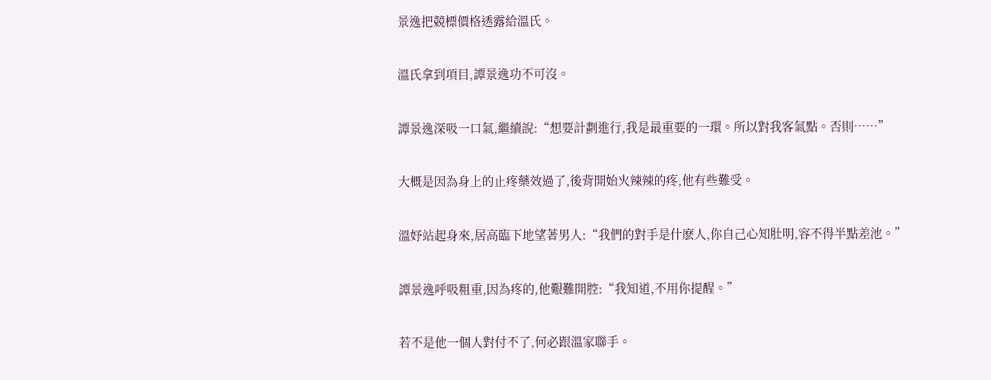景逸把競標價格透露給溫氏。

溫氏拿到項目,譚景逸功不可沒。

譚景逸深吸一口氣,繼續說:“想要計劃進行,我是最重要的一環。所以對我客氣點。否則……”

大概是因為身上的止疼藥效過了,後背開始火辣辣的疼,他有些難受。

溫妤站起身來,居高臨下地望著男人:“我們的對手是什麽人,你自己心知肚明,容不得半點差池。”

譚景逸呼吸粗重,因為疼的,他艱難開腔:“我知道,不用你提醒。”

若不是他一個人對付不了,何必跟溫家聯手。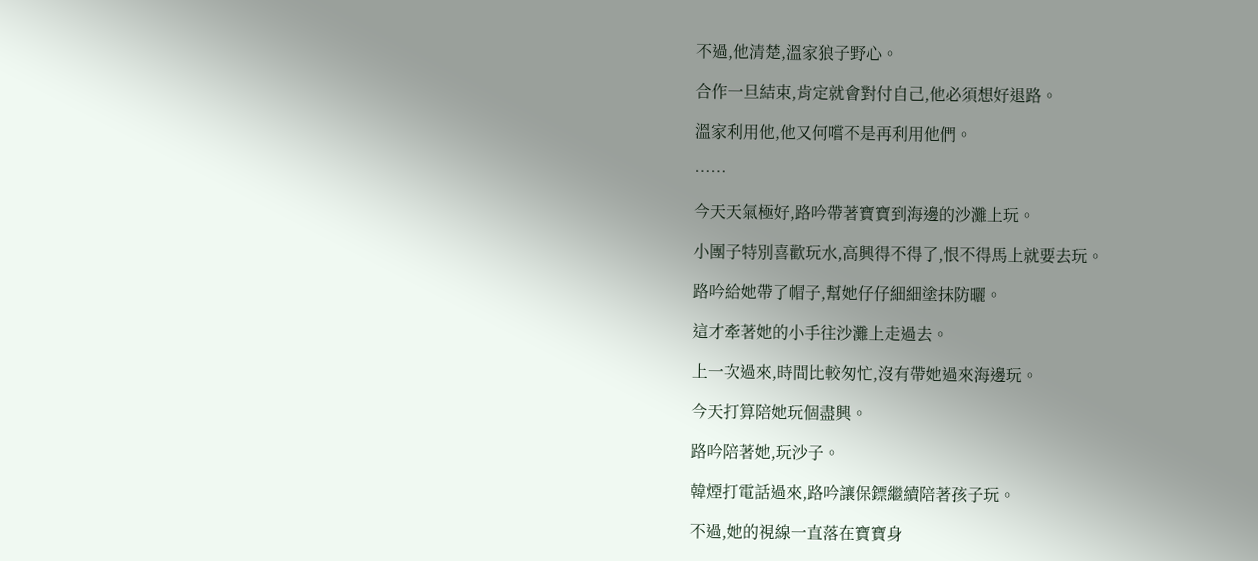不過,他清楚,溫家狼子野心。

合作一旦結束,肯定就會對付自己,他必須想好退路。

溫家利用他,他又何嚐不是再利用他們。

……

今天天氣極好,路吟帶著寶寶到海邊的沙灘上玩。

小團子特別喜歡玩水,高興得不得了,恨不得馬上就要去玩。

路吟給她帶了帽子,幫她仔仔細細塗抹防曬。

這才牽著她的小手往沙灘上走過去。

上一次過來,時間比較匆忙,沒有帶她過來海邊玩。

今天打算陪她玩個盡興。

路吟陪著她,玩沙子。

韓煙打電話過來,路吟讓保鏢繼續陪著孩子玩。

不過,她的視線一直落在寶寶身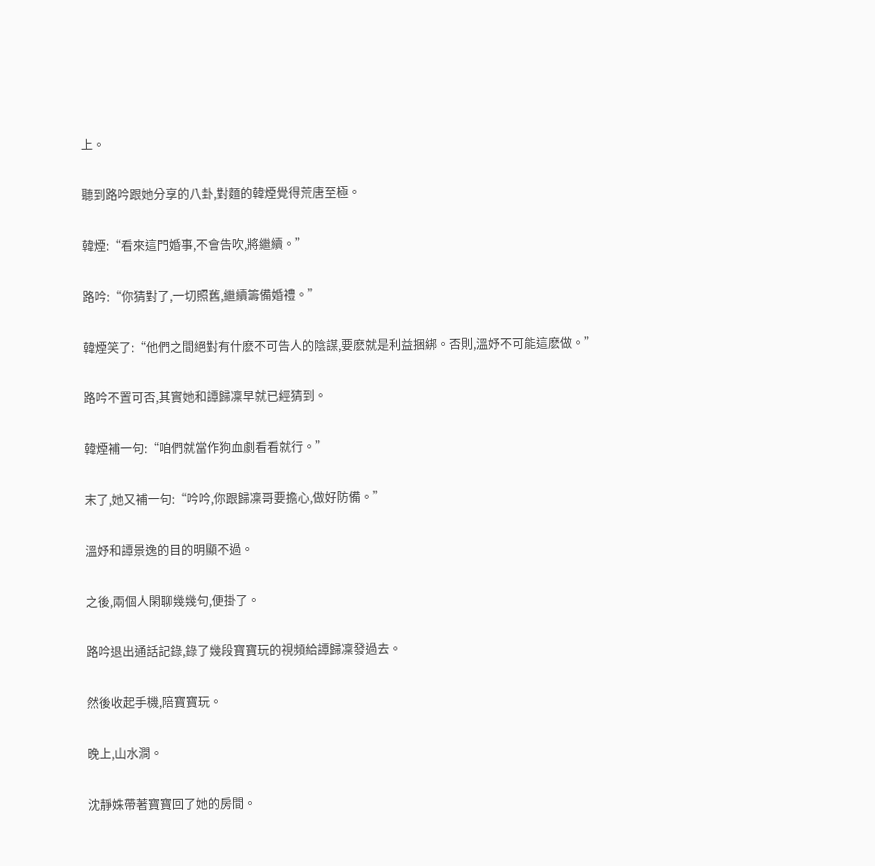上。

聽到路吟跟她分享的八卦,對麵的韓煙覺得荒唐至極。

韓煙:“看來這門婚事,不會告吹,將繼續。”

路吟:“你猜對了,一切照舊,繼續籌備婚禮。”

韓煙笑了:“他們之間絕對有什麽不可告人的陰謀,要麽就是利益捆綁。否則,溫妤不可能這麽做。”

路吟不置可否,其實她和譚歸凜早就已經猜到。

韓煙補一句:“咱們就當作狗血劇看看就行。”

末了,她又補一句:“吟吟,你跟歸凜哥要擔心,做好防備。”

溫妤和譚景逸的目的明顯不過。

之後,兩個人閑聊幾幾句,便掛了。

路吟退出通話記錄,錄了幾段寶寶玩的視頻給譚歸凜發過去。

然後收起手機,陪寶寶玩。

晚上,山水澗。

沈靜姝帶著寶寶回了她的房間。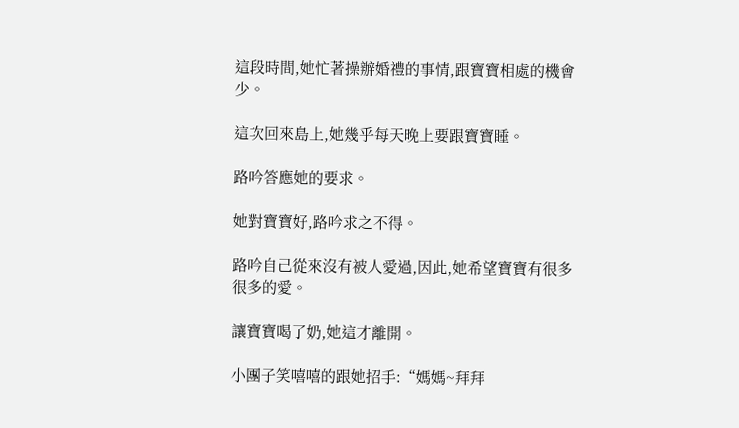這段時間,她忙著操辦婚禮的事情,跟寶寶相處的機會少。

這次回來島上,她幾乎每天晚上要跟寶寶睡。

路吟答應她的要求。

她對寶寶好,路吟求之不得。

路吟自己從來沒有被人愛過,因此,她希望寶寶有很多很多的愛。

讓寶寶喝了奶,她這才離開。

小團子笑嘻嘻的跟她招手:“媽媽~拜拜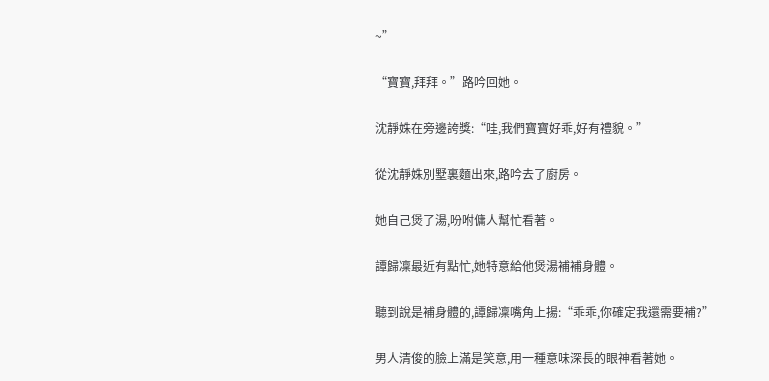~”

“寶寶,拜拜。”路吟回她。

沈靜姝在旁邊誇獎:“哇,我們寶寶好乖,好有禮貌。”

從沈靜姝別墅裏麵出來,路吟去了廚房。

她自己煲了湯,吩咐傭人幫忙看著。

譚歸凜最近有點忙,她特意給他煲湯補補身體。

聽到說是補身體的,譚歸凜嘴角上揚:“乖乖,你確定我還需要補?”

男人清俊的臉上滿是笑意,用一種意味深長的眼神看著她。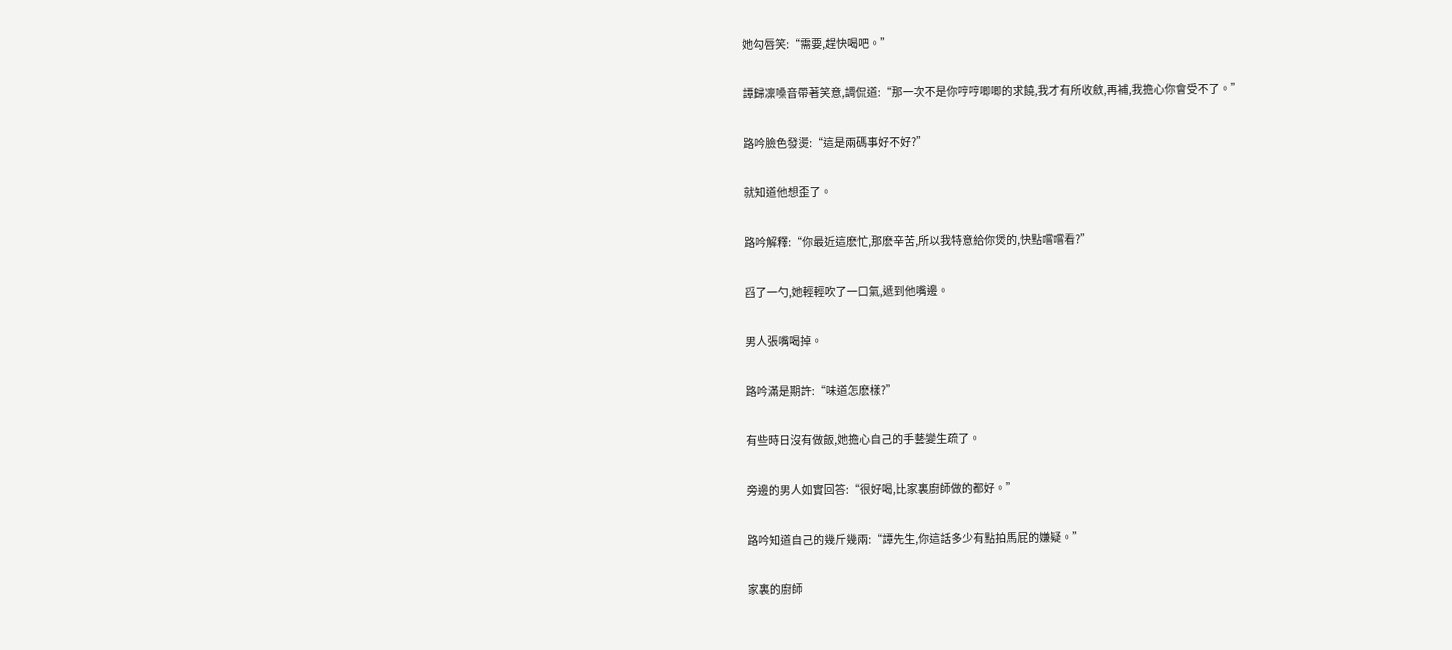她勾唇笑:“需要,趕快喝吧。”

譚歸凜嗓音帶著笑意,調侃道:“那一次不是你哼哼唧唧的求饒,我才有所收斂,再補,我擔心你會受不了。”

路吟臉色發燙:“這是兩碼事好不好?”

就知道他想歪了。

路吟解釋:“你最近這麽忙,那麽辛苦,所以我特意給你煲的,快點嚐嚐看?”

舀了一勺,她輕輕吹了一口氣,遞到他嘴邊。

男人張嘴喝掉。

路吟滿是期許:“味道怎麽樣?”

有些時日沒有做飯,她擔心自己的手藝變生疏了。

旁邊的男人如實回答:“很好喝,比家裏廚師做的都好。”

路吟知道自己的幾斤幾兩:“譚先生,你這話多少有點拍馬屁的嫌疑。”

家裏的廚師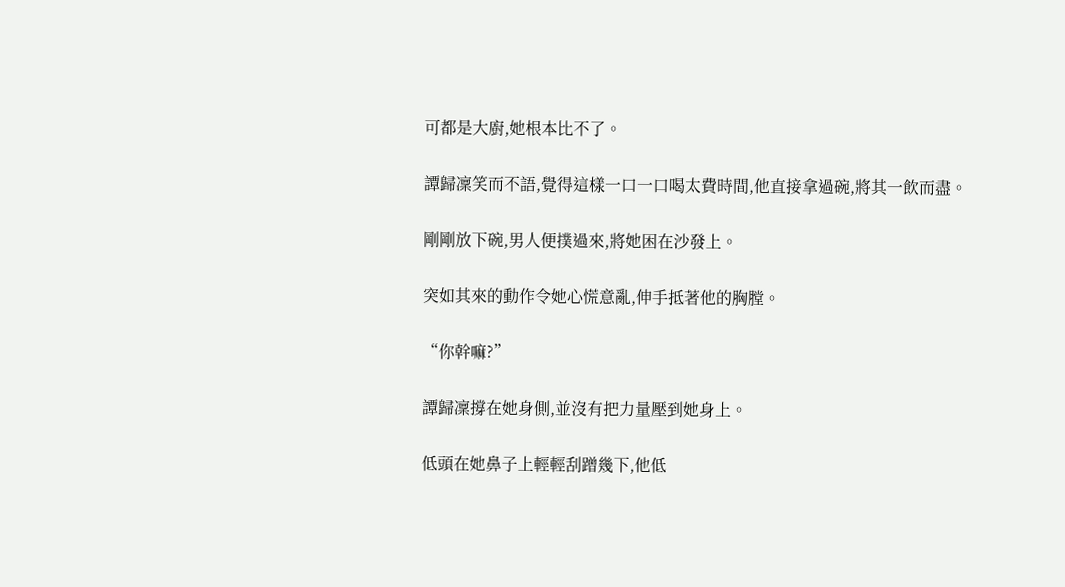可都是大廚,她根本比不了。

譚歸凜笑而不語,覺得這樣一口一口喝太費時間,他直接拿過碗,將其一飲而盡。

剛剛放下碗,男人便撲過來,將她困在沙發上。

突如其來的動作令她心慌意亂,伸手抵著他的胸膛。

“你幹嘛?”

譚歸凜撐在她身側,並沒有把力量壓到她身上。

低頭在她鼻子上輕輕刮蹭幾下,他低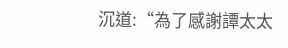沉道:“為了感謝譚太太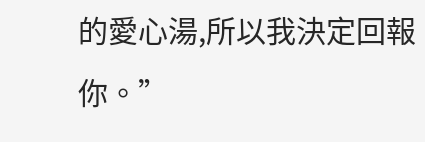的愛心湯,所以我決定回報你。”